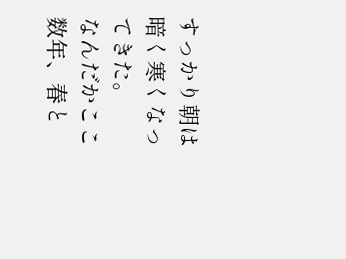すっかり朝は暗く寒くなってきた。
なんだかここ数年、春と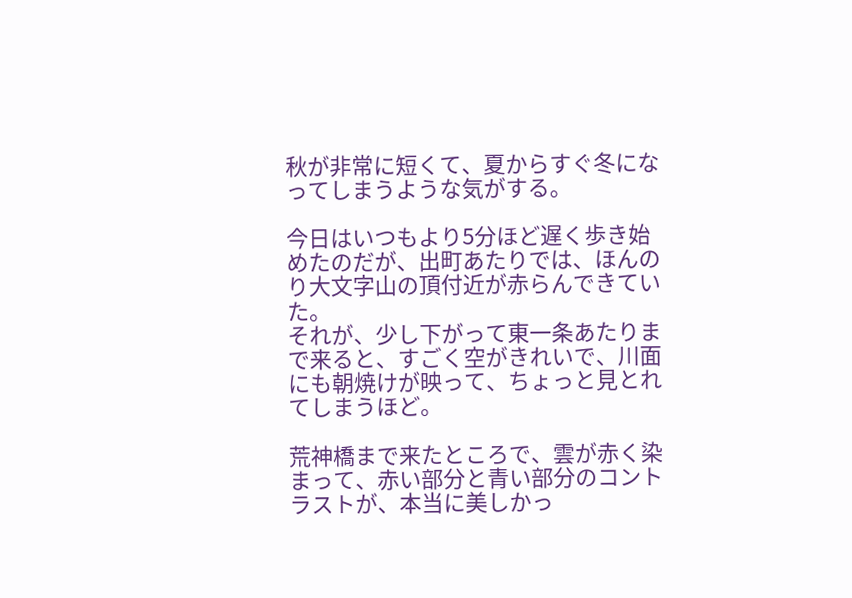秋が非常に短くて、夏からすぐ冬になってしまうような気がする。

今日はいつもより5分ほど遅く歩き始めたのだが、出町あたりでは、ほんのり大文字山の頂付近が赤らんできていた。
それが、少し下がって東一条あたりまで来ると、すごく空がきれいで、川面にも朝焼けが映って、ちょっと見とれてしまうほど。

荒神橋まで来たところで、雲が赤く染まって、赤い部分と青い部分のコントラストが、本当に美しかっ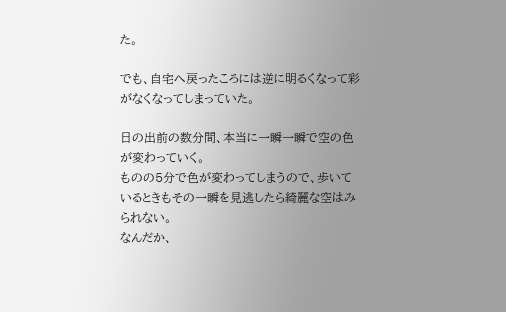た。

でも、自宅へ戻ったころには逆に明るくなって彩がなくなってしまっていた。

日の出前の数分間、本当に一瞬一瞬で空の色が変わっていく。
ものの5分で色が変わってしまうので、歩いているときもその一瞬を見逃したら綺麗な空はみられない。
なんだか、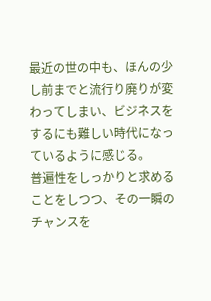最近の世の中も、ほんの少し前までと流行り廃りが変わってしまい、ビジネスをするにも難しい時代になっているように感じる。
普遍性をしっかりと求めることをしつつ、その一瞬のチャンスを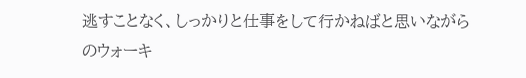逃すことなく、しっかりと仕事をして行かねばと思いながらのウォーキ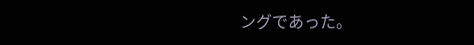ングであった。